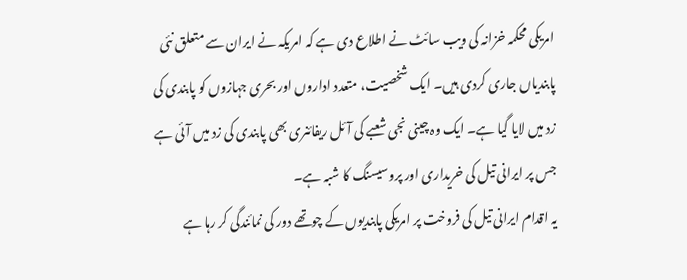امریکی محکمہ خزانہ کی ویب سائٹ نے اطلاع دی ہے کہ امریکہ نے ایران سے متعلق نئی پابندیاں جاری کردی ہیں۔ ایک شخصیت، متعدد اداروں اور بحری جہازوں کو پابندی کی زد میں لایا گیا ہے۔ ایک وہ چینی نجی شعبے کی آئل ریفائنری بھی پابندی کی زد میں آئی ہے جس پر ایرانی تیل کی خریداری اور پروسیسنگ کا شبہ ہے۔
یہ اقدام ایرانی تیل کی فروخت پر امریکی پابندیوں کے چوتھے دور کی نمائندگی کر رہا ہے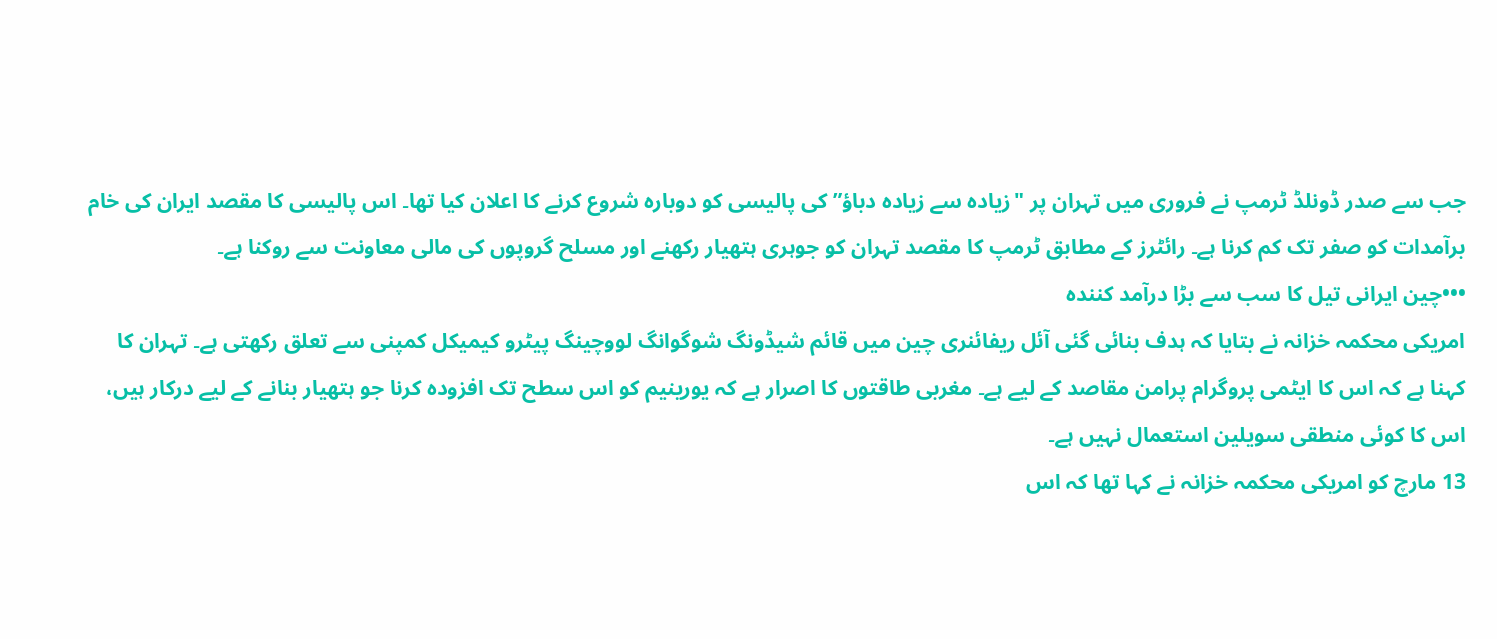جب سے صدر ڈونلڈ ٹرمپ نے فروری میں تہران پر "زیادہ سے زیادہ دباؤ” کی پالیسی کو دوبارہ شروع کرنے کا اعلان کیا تھا۔ اس پالیسی کا مقصد ایران کی خام برآمدات کو صفر تک کم کرنا ہے۔ رائٹرز کے مطابق ٹرمپ کا مقصد تہران کو جوہری ہتھیار رکھنے اور مسلح گروپوں کی مالی معاونت سے روکنا ہے۔
•••چین ایرانی تیل کا سب سے بڑا درآمد کنندہ
امریکی محکمہ خزانہ نے بتایا کہ ہدف بنائی گئی آئل ریفائنری چین میں قائم شیڈونگ شوگوانگ لووچینگ پیٹرو کیمیکل کمپنی سے تعلق رکھتی ہے۔ تہران کا کہنا ہے کہ اس کا ایٹمی پروگرام پرامن مقاصد کے لیے ہے۔ مغربی طاقتوں کا اصرار ہے کہ یورینیم کو اس سطح تک افزودہ کرنا جو ہتھیار بنانے کے لیے درکار ہیں، اس کا کوئی منطقی سویلین استعمال نہیں ہے۔
13 مارچ کو امریکی محکمہ خزانہ نے کہا تھا کہ اس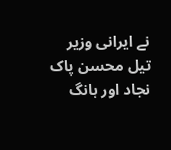نے ایرانی وزیر تیل محسن پاک نجاد اور ہانگ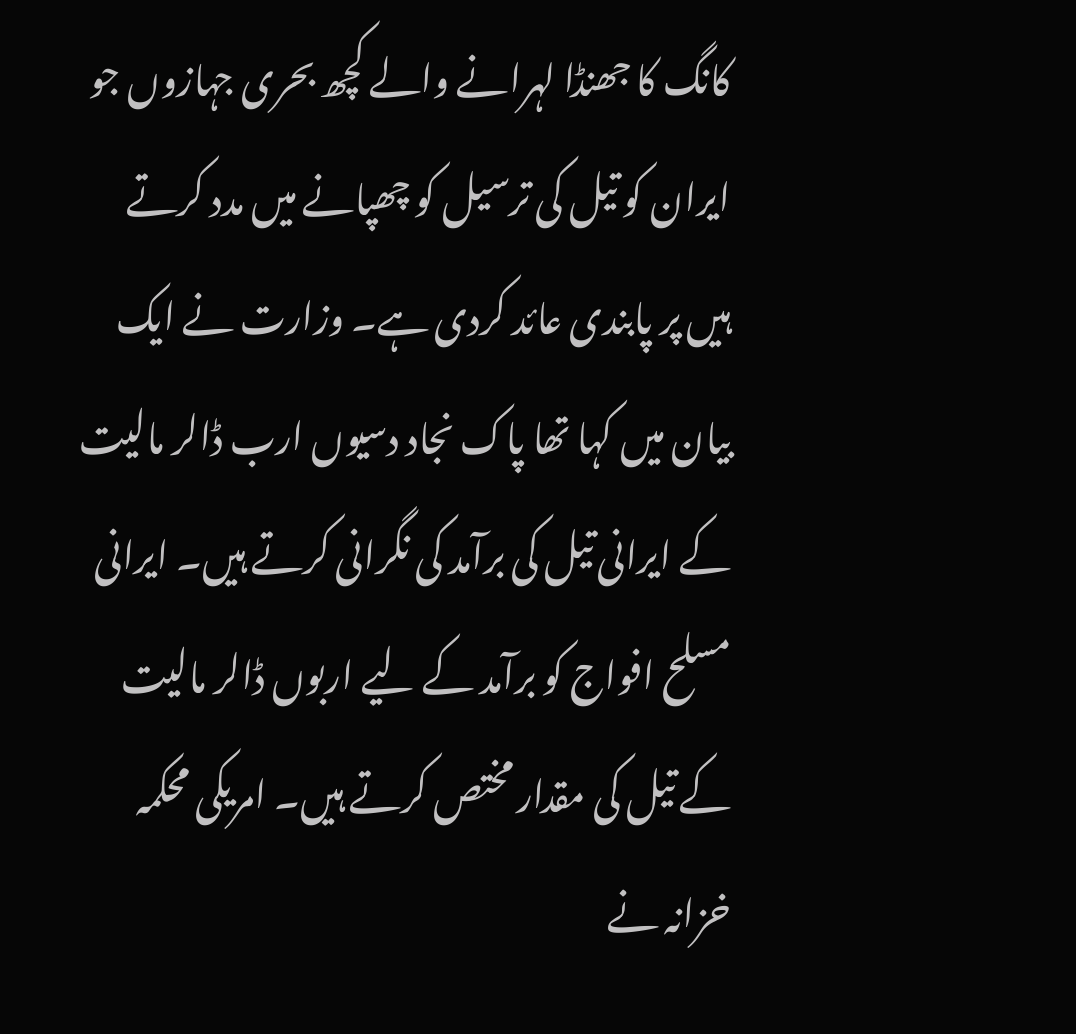کانگ کا جھنڈا لہرانے والے کچھ بحری جہازوں جو ایران کو تیل کی ترسیل کو چھپانے میں مدد کرتے ہیں پر پابندی عائد کردی ہے۔ وزارت نے ایک بیان میں کہا تھا پاک نجاد دسیوں ارب ڈالر مالیت کے ایرانی تیل کی برآمد کی نگرانی کرتے ہیں۔ ایرانی مسلح افواج کو برآمد کے لیے اربوں ڈالر مالیت کے تیل کی مقدار مختص کرتے ہیں۔ امریکی محکمہ خزانہ نے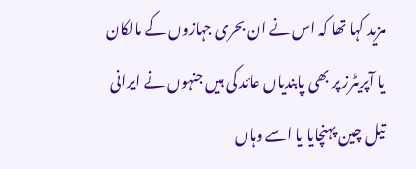مزید کہا تھا کہ اس نے ان بحری جہازوں کے مالکان یا آپریٹرز پر بھی پابندیاں عائد کی ہیں جنہوں نے ایرانی تیل چین پہنچایا یا اسے وہاں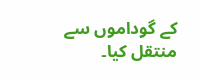کے گوداموں سے منتقل کیا۔